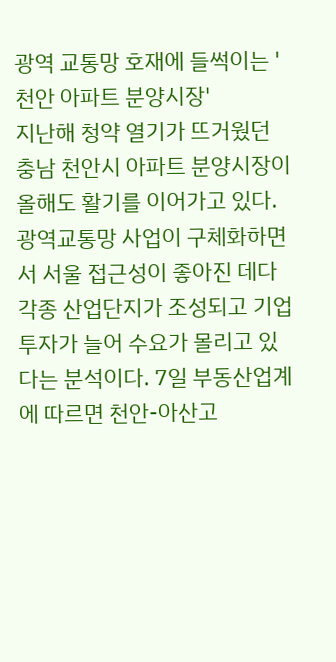광역 교통망 호재에 들썩이는 '천안 아파트 분양시장'
지난해 청약 열기가 뜨거웠던 충남 천안시 아파트 분양시장이 올해도 활기를 이어가고 있다. 광역교통망 사업이 구체화하면서 서울 접근성이 좋아진 데다 각종 산업단지가 조성되고 기업투자가 늘어 수요가 몰리고 있다는 분석이다. 7일 부동산업계에 따르면 천안-아산고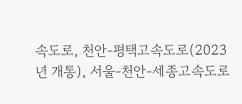속도로, 천안-평택고속도로(2023년 개통), 서울-천안-세종고속도로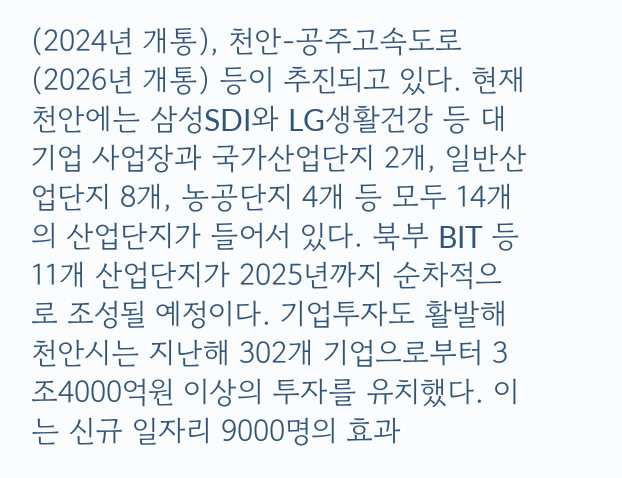(2024년 개통), 천안-공주고속도로(2026년 개통) 등이 추진되고 있다. 현재 천안에는 삼성SDI와 LG생활건강 등 대기업 사업장과 국가산업단지 2개, 일반산업단지 8개, 농공단지 4개 등 모두 14개의 산업단지가 들어서 있다. 북부 BIT 등 11개 산업단지가 2025년까지 순차적으로 조성될 예정이다. 기업투자도 활발해 천안시는 지난해 302개 기업으로부터 3조4000억원 이상의 투자를 유치했다. 이는 신규 일자리 9000명의 효과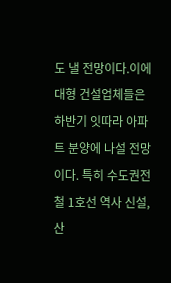도 낼 전망이다.이에 대형 건설업체들은 하반기 잇따라 아파트 분양에 나설 전망이다. 특히 수도권전철 1호선 역사 신설, 산